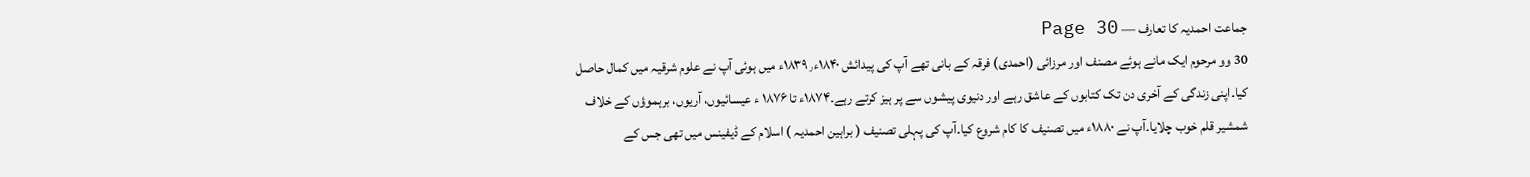جماعت احمدیہ کا تعارف — Page 30
30 وو مرحوم ایک مانے ہوئے مصنف اور مرزائی (احمدی) فرقہ کے بانی تھے آپ کی پیدائش ۱۸۴۰ء۱۸۳۹٫ء میں ہوئی آپ نے علوم شرقیہ میں کمال حاصل کیا۔اپنی زندگی کے آخری دن تک کتابوں کے عاشق رہے اور دنیوی پیشوں سے پر ہیز کرتے رہے۔۱۸۷۴ء تا ۱۸۷۶ ء عیسائیوں، آریوں، برہموؤں کے خلاف شمشیر قلم خوب چلایا۔آپ نے ۱۸۸۰ء میں تصنیف کا کام شروع کیا۔آپ کی پہلی تصنیف ( براہین احمدیہ ) اسلام کے ڈیفینس میں تھی جس کے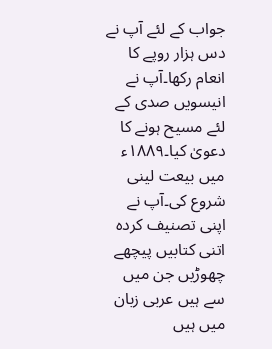جواب کے لئے آپ نے دس ہزار روپے کا انعام رکھا۔آپ نے انیسویں صدی کے لئے مسیح ہونے کا دعویٰ کیا۔۱۸۸۹ء میں بیعت لینی شروع کی۔آپ نے اپنی تصنیف کردہ اتنی کتابیں پیچھے چھوڑیں جن میں سے ہیں عربی زبان میں ہیں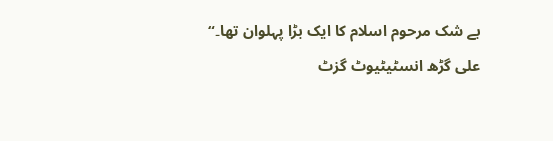بے شک مرحوم اسلام کا ایک بڑا پہلوان تھا۔“ علی گڑھ انسٹیٹیوٹ گزٹ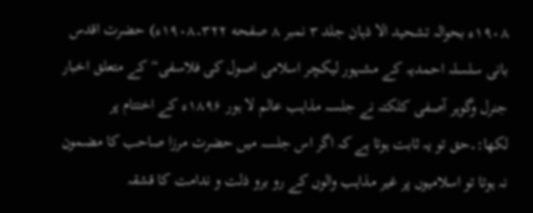۱۹۰۸ء بحوالہ تشحید الا ذہان جلد ۳ نمبر ۸ صفحه ۳۲۲۔۱۹۰۸ء) حضرت اقدس بانی سلسلہ احمدیہ کے مشہور لیکچر اسلامی اصول کی فلاسفی“ کے متعلق اخبار جنرل وگوہر آصفی کلکتہ نے جلسہ مذاہب عالم لا ہور ۱۸۹۶ء کے اختتام پر لکھا:۔حق تو یہ ثابت ہوتا ہے کہ اگر اس جلسہ میں حضرت مرزا صاحب کا مضمون نہ ہوتا تو اسلامیوں پر غیر مذاہب والوں کے رو برو ذلت و ندامت کا قشقہ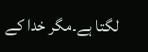لگتا ہے۔مگر خدا کے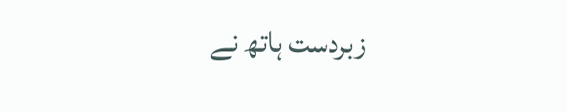زبردست ہاتھ نے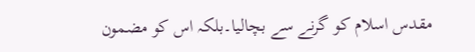مقدس اسلام کو گرنے سے بچالیا۔بلکہ اس کو مضمون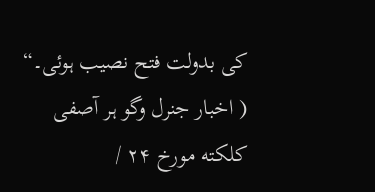کی بدولت فتح نصیب ہوئی۔“ ( اخبار جنرل وگو ہر آصفی کلکته مورخ ۲۴ /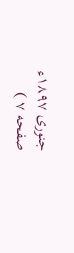جنوری ۱۸۹۷ء صفحه ۷ )